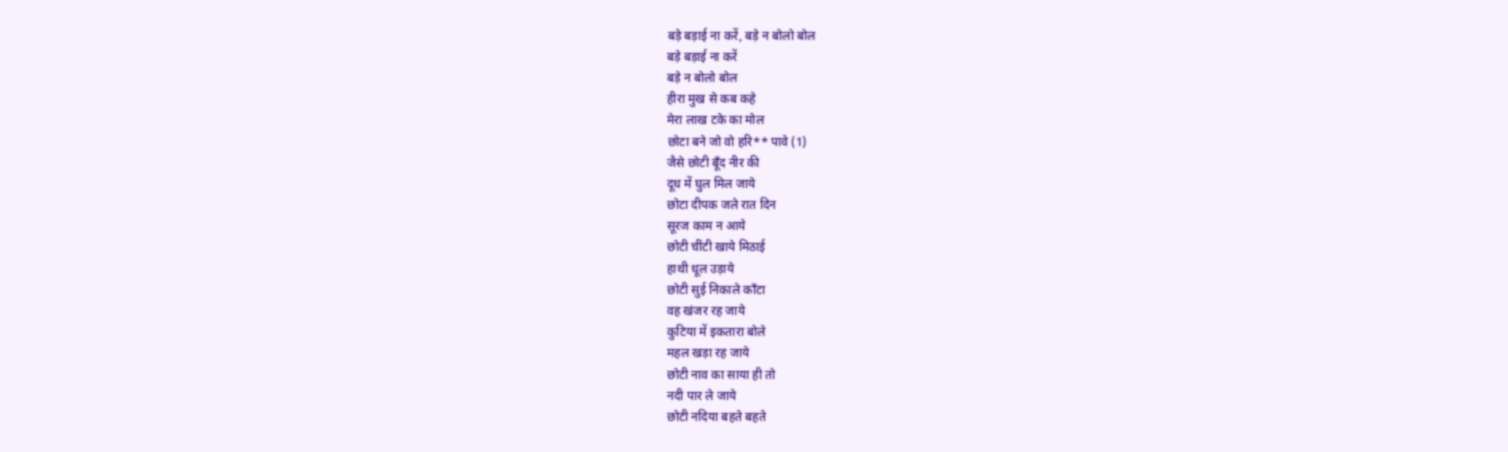बड़े बड़ाई ना करें, बड़े न बोलो बोल
बड़े बड़ाई ना करें
बड़े न बोलो बोल
हीरा मुख से कब कहे
मेरा लाख टके का मोल
छोटा बने जो वो हरि** पावे (1)
जैसे छोटी बूँद नीर की
दूध में घुल मिल जाये
छोटा दीपक जले रात दिन
सूरज काम न आये
छोटी चींटी खाये मिठाई
हाथी धूल उड़ाये
छोटी सुई निकाले काँटा
वह खंजर रह जाये
कुटिया में इकतारा बोले
महल खड़ा रह जाये
छोटी नाव का साया ही तो
नदी पार ले जाये
छोटी नदिया बहते बहते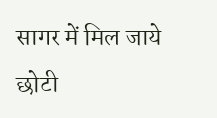सागर में मिल जाये
छोटी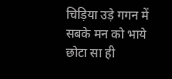चिड़िया उड़े गगन में
सबके मन को भाये
छोटा सा ही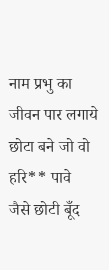नाम प्रभु का
जीवन पार लगाये
छोटा बने जो वो हरि** पावे
जैसे छोटी बूँद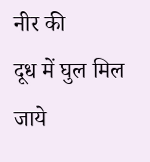नीर की
दूध में घुल मिल जाये